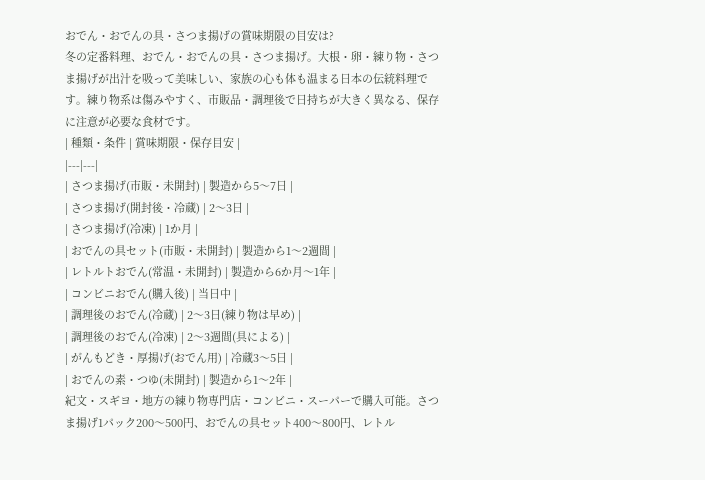おでん・おでんの具・さつま揚げの賞味期限の目安は?
冬の定番料理、おでん・おでんの具・さつま揚げ。大根・卵・練り物・さつま揚げが出汁を吸って美味しい、家族の心も体も温まる日本の伝統料理です。練り物系は傷みやすく、市販品・調理後で日持ちが大きく異なる、保存に注意が必要な食材です。
| 種類・条件 | 賞味期限・保存目安 |
|---|---|
| さつま揚げ(市販・未開封) | 製造から5〜7日 |
| さつま揚げ(開封後・冷蔵) | 2〜3日 |
| さつま揚げ(冷凍) | 1か月 |
| おでんの具セット(市販・未開封) | 製造から1〜2週間 |
| レトルトおでん(常温・未開封) | 製造から6か月〜1年 |
| コンビニおでん(購入後) | 当日中 |
| 調理後のおでん(冷蔵) | 2〜3日(練り物は早め) |
| 調理後のおでん(冷凍) | 2〜3週間(具による) |
| がんもどき・厚揚げ(おでん用) | 冷蔵3〜5日 |
| おでんの素・つゆ(未開封) | 製造から1〜2年 |
紀文・スギヨ・地方の練り物専門店・コンビニ・スーパーで購入可能。さつま揚げ1パック200〜500円、おでんの具セット400〜800円、レトル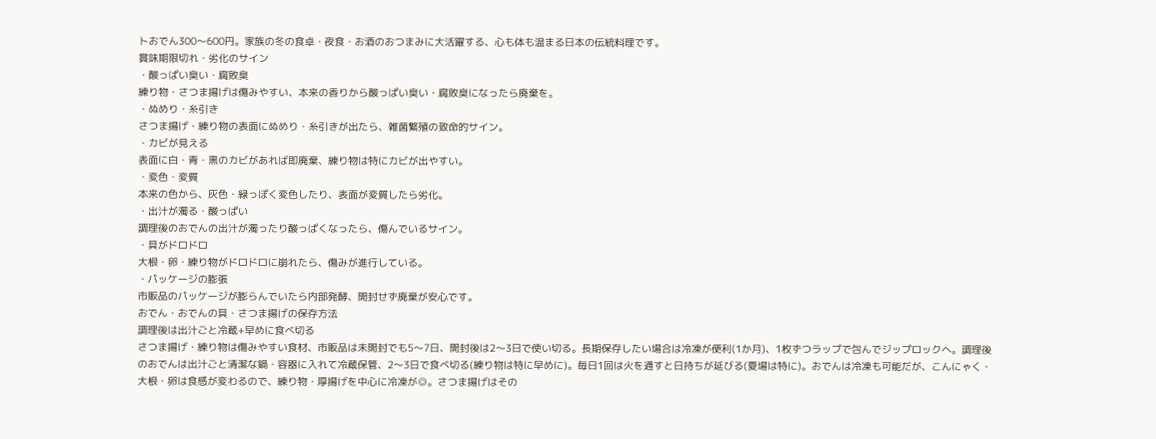トおでん300〜600円。家族の冬の食卓・夜食・お酒のおつまみに大活躍する、心も体も温まる日本の伝統料理です。
賞味期限切れ・劣化のサイン
・酸っぱい臭い・腐敗臭
練り物・さつま揚げは傷みやすい、本来の香りから酸っぱい臭い・腐敗臭になったら廃棄を。
・ぬめり・糸引き
さつま揚げ・練り物の表面にぬめり・糸引きが出たら、雑菌繁殖の致命的サイン。
・カビが見える
表面に白・青・黒のカビがあれば即廃棄、練り物は特にカビが出やすい。
・変色・変質
本来の色から、灰色・緑っぽく変色したり、表面が変質したら劣化。
・出汁が濁る・酸っぱい
調理後のおでんの出汁が濁ったり酸っぱくなったら、傷んでいるサイン。
・具がドロドロ
大根・卵・練り物がドロドロに崩れたら、傷みが進行している。
・パッケージの膨張
市販品のパッケージが膨らんでいたら内部発酵、開封せず廃棄が安心です。
おでん・おでんの具・さつま揚げの保存方法
調理後は出汁ごと冷蔵+早めに食べ切る
さつま揚げ・練り物は傷みやすい食材、市販品は未開封でも5〜7日、開封後は2〜3日で使い切る。長期保存したい場合は冷凍が便利(1か月)、1枚ずつラップで包んでジップロックへ。調理後のおでんは出汁ごと清潔な鍋・容器に入れて冷蔵保管、2〜3日で食べ切る(練り物は特に早めに)。毎日1回は火を通すと日持ちが延びる(夏場は特に)。おでんは冷凍も可能だが、こんにゃく・大根・卵は食感が変わるので、練り物・厚揚げを中心に冷凍が◎。さつま揚げはその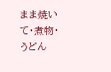まま焼いて・煮物・うどん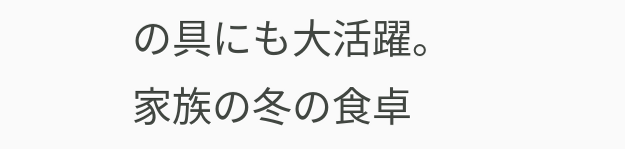の具にも大活躍。家族の冬の食卓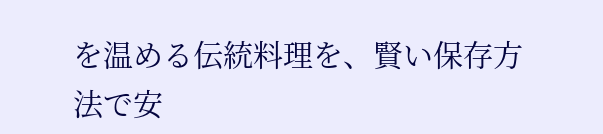を温める伝統料理を、賢い保存方法で安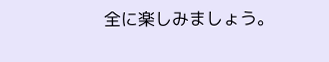全に楽しみましょう。